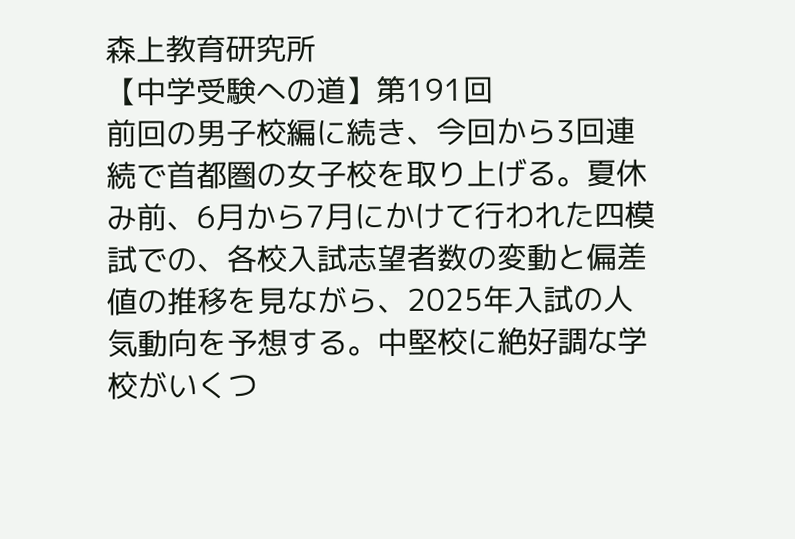森上教育研究所
【中学受験への道】第191回
前回の男子校編に続き、今回から3回連続で首都圏の女子校を取り上げる。夏休み前、6月から7月にかけて行われた四模試での、各校入試志望者数の変動と偏差値の推移を見ながら、2025年入試の人気動向を予想する。中堅校に絶好調な学校がいくつ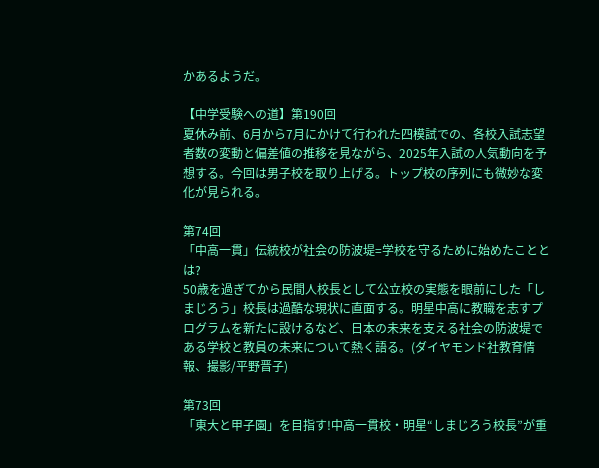かあるようだ。

【中学受験への道】第190回
夏休み前、6月から7月にかけて行われた四模試での、各校入試志望者数の変動と偏差値の推移を見ながら、2025年入試の人気動向を予想する。今回は男子校を取り上げる。トップ校の序列にも微妙な変化が見られる。

第74回
「中高一貫」伝統校が社会の防波堤=学校を守るために始めたこととは?
50歳を過ぎてから民間人校長として公立校の実態を眼前にした「しまじろう」校長は過酷な現状に直面する。明星中高に教職を志すプログラムを新たに設けるなど、日本の未来を支える社会の防波堤である学校と教員の未来について熱く語る。(ダイヤモンド社教育情報、撮影/平野晋子)

第73回
「東大と甲子園」を目指す!中高一貫校・明星“しまじろう校長”が重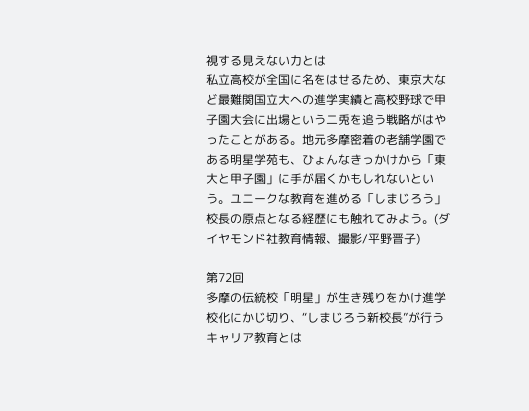視する見えない力とは
私立高校が全国に名をはせるため、東京大など最難関国立大への進学実績と高校野球で甲子園大会に出場という二兎を追う戦略がはやったことがある。地元多摩密着の老舗学園である明星学苑も、ひょんなきっかけから「東大と甲子園」に手が届くかもしれないという。ユニークな教育を進める「しまじろう」校長の原点となる経歴にも触れてみよう。(ダイヤモンド社教育情報、撮影/平野晋子)

第72回
多摩の伝統校「明星」が生き残りをかけ進学校化にかじ切り、“しまじろう新校長”が行うキャリア教育とは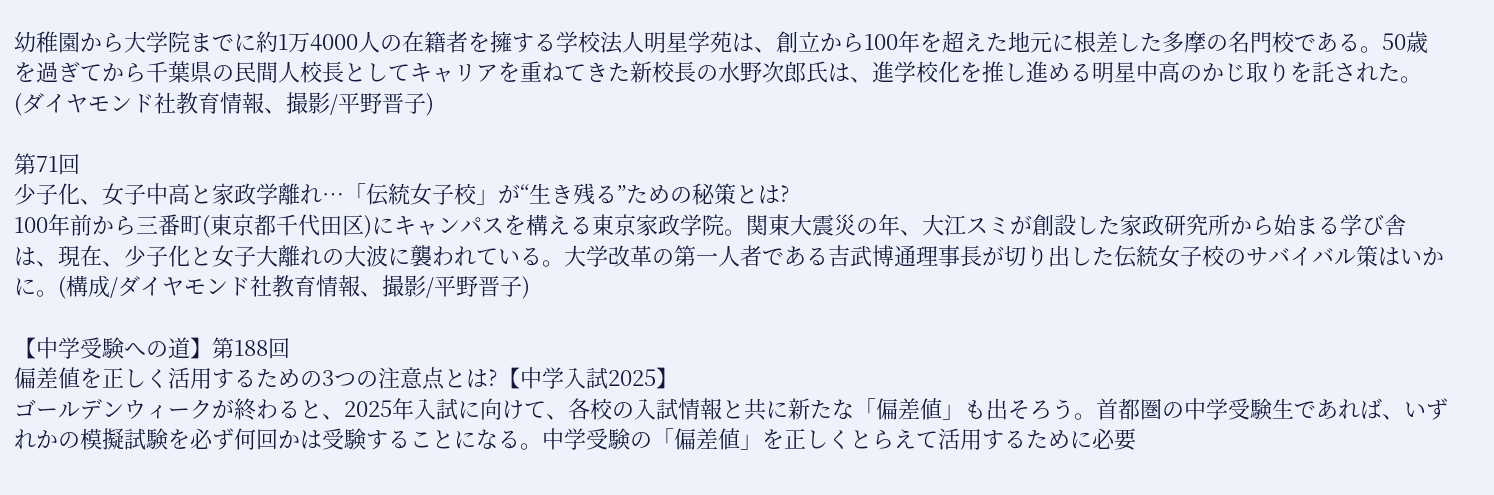幼稚園から大学院までに約1万4000人の在籍者を擁する学校法人明星学苑は、創立から100年を超えた地元に根差した多摩の名門校である。50歳を過ぎてから千葉県の民間人校長としてキャリアを重ねてきた新校長の水野次郎氏は、進学校化を推し進める明星中高のかじ取りを託された。(ダイヤモンド社教育情報、撮影/平野晋子)

第71回
少子化、女子中高と家政学離れ…「伝統女子校」が“生き残る”ための秘策とは?
100年前から三番町(東京都千代田区)にキャンパスを構える東京家政学院。関東大震災の年、大江スミが創設した家政研究所から始まる学び舎は、現在、少子化と女子大離れの大波に襲われている。大学改革の第一人者である吉武博通理事長が切り出した伝統女子校のサバイバル策はいかに。(構成/ダイヤモンド社教育情報、撮影/平野晋子)

【中学受験への道】第188回
偏差値を正しく活用するための3つの注意点とは?【中学入試2025】
ゴールデンウィークが終わると、2025年入試に向けて、各校の入試情報と共に新たな「偏差値」も出そろう。首都圏の中学受験生であれば、いずれかの模擬試験を必ず何回かは受験することになる。中学受験の「偏差値」を正しくとらえて活用するために必要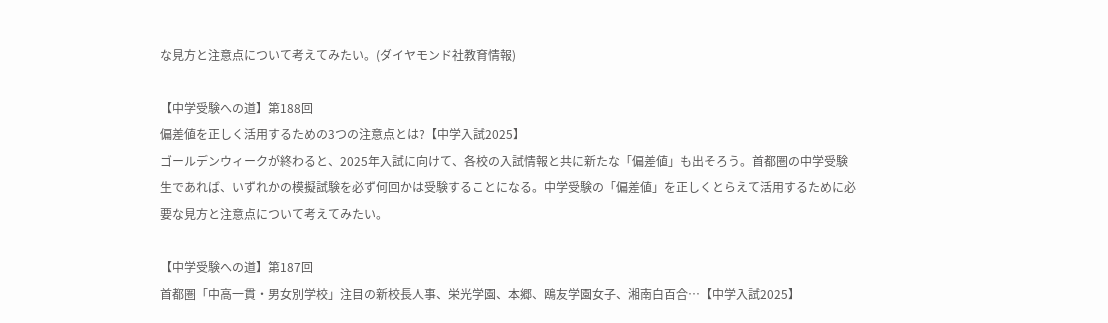な見方と注意点について考えてみたい。(ダイヤモンド社教育情報)

【中学受験への道】第188回
偏差値を正しく活用するための3つの注意点とは?【中学入試2025】
ゴールデンウィークが終わると、2025年入試に向けて、各校の入試情報と共に新たな「偏差値」も出そろう。首都圏の中学受験生であれば、いずれかの模擬試験を必ず何回かは受験することになる。中学受験の「偏差値」を正しくとらえて活用するために必要な見方と注意点について考えてみたい。

【中学受験への道】第187回
首都圏「中高一貫・男女別学校」注目の新校長人事、栄光学園、本郷、鴎友学園女子、湘南白百合…【中学入試2025】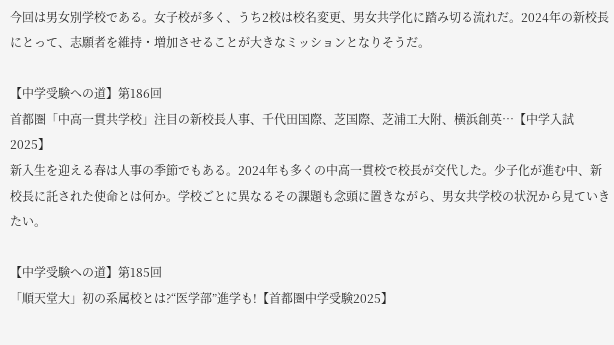今回は男女別学校である。女子校が多く、うち2校は校名変更、男女共学化に踏み切る流れだ。2024年の新校長にとって、志願者を維持・増加させることが大きなミッションとなりそうだ。

【中学受験への道】第186回
首都圏「中高一貫共学校」注目の新校長人事、千代田国際、芝国際、芝浦工大附、横浜創英…【中学入試2025】
新入生を迎える春は人事の季節でもある。2024年も多くの中高一貫校で校長が交代した。少子化が進む中、新校長に託された使命とは何か。学校ごとに異なるその課題も念頭に置きながら、男女共学校の状況から見ていきたい。

【中学受験への道】第185回
「順天堂大」初の系属校とは?“医学部”進学も!【首都圏中学受験2025】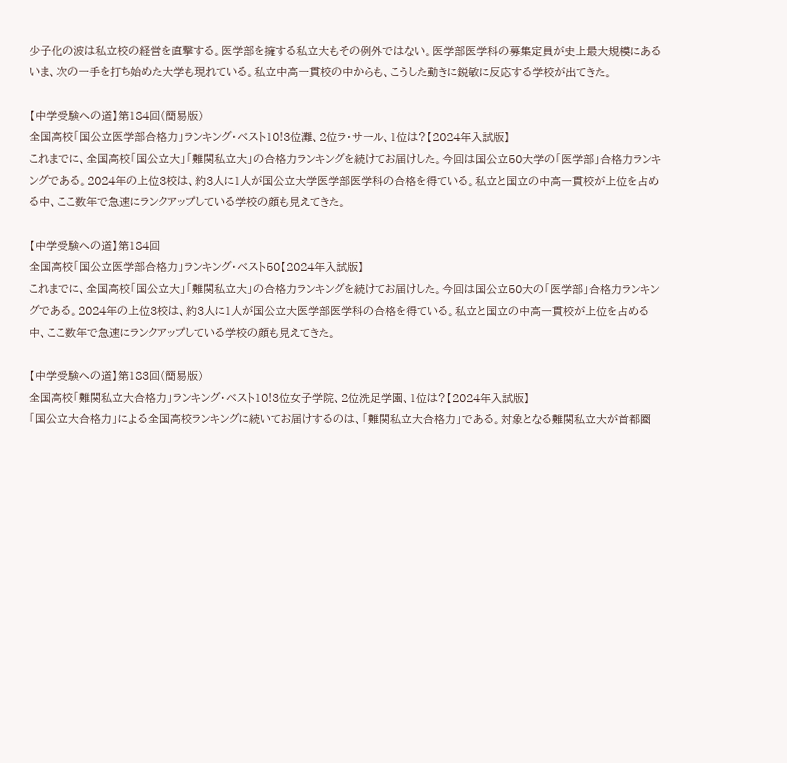少子化の波は私立校の経営を直撃する。医学部を擁する私立大もその例外ではない。医学部医学科の募集定員が史上最大規模にあるいま、次の一手を打ち始めた大学も現れている。私立中高一貫校の中からも、こうした動きに鋭敏に反応する学校が出てきた。

【中学受験への道】第184回(簡易版)
全国高校「国公立医学部合格力」ランキング・ベスト10!3位灘、2位ラ・サール、1位は?【2024年入試版】
これまでに、全国高校「国公立大」「難関私立大」の合格力ランキングを続けてお届けした。今回は国公立50大学の「医学部」合格力ランキングである。2024年の上位3校は、約3人に1人が国公立大学医学部医学科の合格を得ている。私立と国立の中高一貫校が上位を占める中、ここ数年で急速にランクアップしている学校の顔も見えてきた。

【中学受験への道】第184回
全国高校「国公立医学部合格力」ランキング・ベスト50【2024年入試版】
これまでに、全国高校「国公立大」「難関私立大」の合格力ランキングを続けてお届けした。今回は国公立50大の「医学部」合格力ランキングである。2024年の上位3校は、約3人に1人が国公立大医学部医学科の合格を得ている。私立と国立の中高一貫校が上位を占める中、ここ数年で急速にランクアップしている学校の顔も見えてきた。

【中学受験への道】第183回(簡易版)
全国高校「難関私立大合格力」ランキング・ベスト10!3位女子学院、2位洗足学園、1位は?【2024年入試版】
「国公立大合格力」による全国高校ランキングに続いてお届けするのは、「難関私立大合格力」である。対象となる難関私立大が首都圏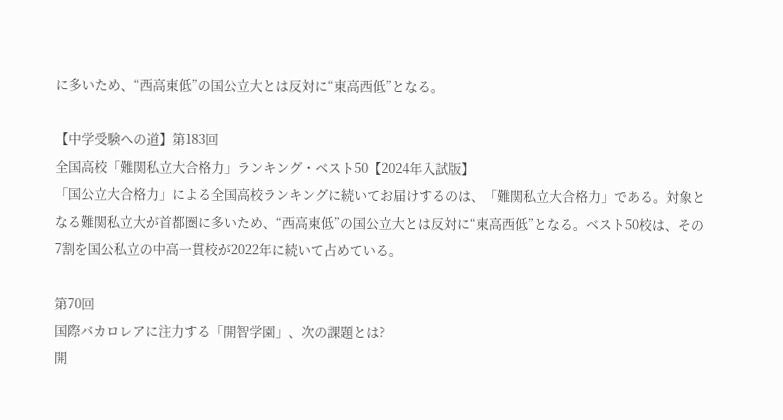に多いため、“西高東低”の国公立大とは反対に“東高西低”となる。

【中学受験への道】第183回
全国高校「難関私立大合格力」ランキング・ベスト50【2024年入試版】
「国公立大合格力」による全国高校ランキングに続いてお届けするのは、「難関私立大合格力」である。対象となる難関私立大が首都圏に多いため、“西高東低”の国公立大とは反対に“東高西低”となる。ベスト50校は、その7割を国公私立の中高一貫校が2022年に続いて占めている。

第70回
国際バカロレアに注力する「開智学園」、次の課題とは?
開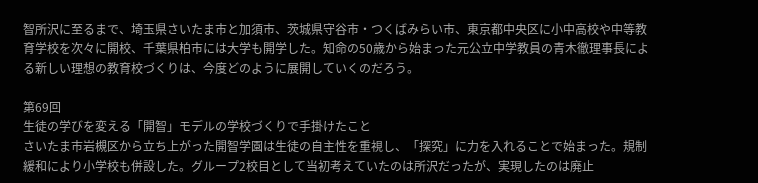智所沢に至るまで、埼玉県さいたま市と加須市、茨城県守谷市・つくばみらい市、東京都中央区に小中高校や中等教育学校を次々に開校、千葉県柏市には大学も開学した。知命の50歳から始まった元公立中学教員の青木徹理事長による新しい理想の教育校づくりは、今度どのように展開していくのだろう。

第69回
生徒の学びを変える「開智」モデルの学校づくりで手掛けたこと
さいたま市岩槻区から立ち上がった開智学園は生徒の自主性を重視し、「探究」に力を入れることで始まった。規制緩和により小学校も併設した。グループ2校目として当初考えていたのは所沢だったが、実現したのは廃止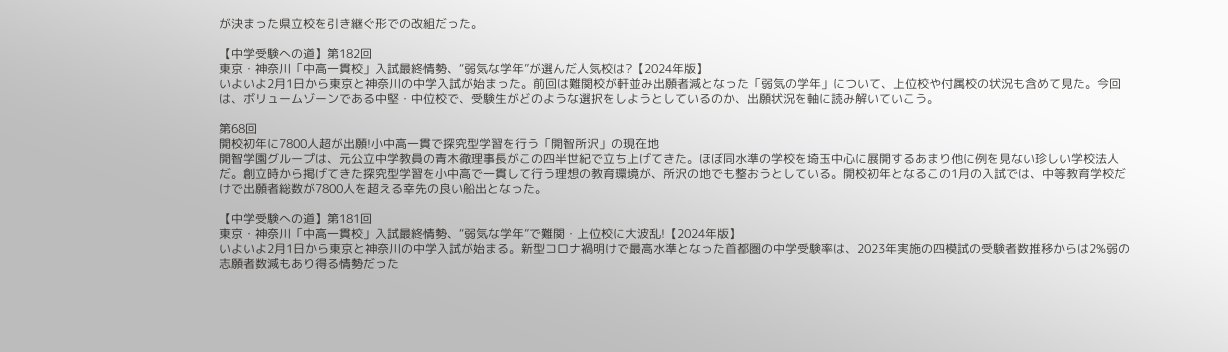が決まった県立校を引き継ぐ形での改組だった。

【中学受験への道】第182回
東京・神奈川「中高一貫校」入試最終情勢、“弱気な学年”が選んだ人気校は?【2024年版】
いよいよ2月1日から東京と神奈川の中学入試が始まった。前回は難関校が軒並み出願者減となった「弱気の学年」について、上位校や付属校の状況も含めて見た。今回は、ボリュームゾーンである中堅・中位校で、受験生がどのような選択をしようとしているのか、出願状況を軸に読み解いていこう。

第68回
開校初年に7800人超が出願!小中高一貫で探究型学習を行う「開智所沢」の現在地
開智学園グループは、元公立中学教員の青木徹理事長がこの四半世紀で立ち上げてきた。ほぼ同水準の学校を埼玉中心に展開するあまり他に例を見ない珍しい学校法人だ。創立時から掲げてきた探究型学習を小中高で一貫して行う理想の教育環境が、所沢の地でも整おうとしている。開校初年となるこの1月の入試では、中等教育学校だけで出願者総数が7800人を超える幸先の良い船出となった。

【中学受験への道】第181回
東京・神奈川「中高一貫校」入試最終情勢、“弱気な学年”で難関・上位校に大波乱!【2024年版】
いよいよ2月1日から東京と神奈川の中学入試が始まる。新型コロナ禍明けで最高水準となった首都圏の中学受験率は、2023年実施の四模試の受験者数推移からは2%弱の志願者数減もあり得る情勢だった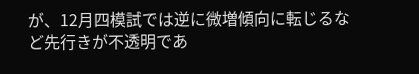が、12月四模試では逆に微増傾向に転じるなど先行きが不透明であ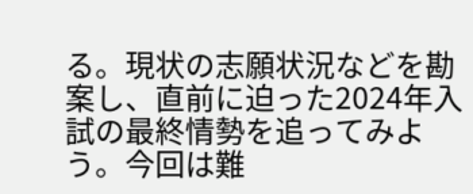る。現状の志願状況などを勘案し、直前に迫った2024年入試の最終情勢を追ってみよう。今回は難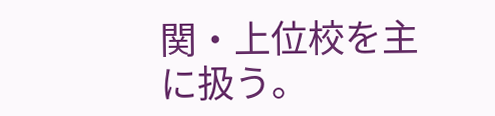関・上位校を主に扱う。